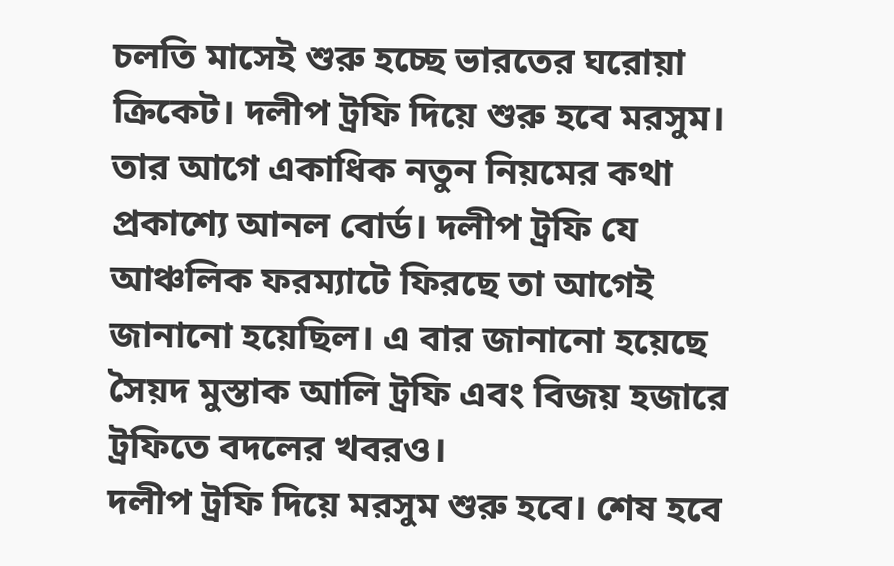চলতি মাসেই শুরু হচ্ছে ভারতের ঘরোয়া ক্রিকেট। দলীপ ট্রফি দিয়ে শুরু হবে মরসুম। তার আগে একাধিক নতুন নিয়মের কথা প্রকাশ্যে আনল বোর্ড। দলীপ ট্রফি যে আঞ্চলিক ফরম্যাটে ফিরছে তা আগেই জানানো হয়েছিল। এ বার জানানো হয়েছে সৈয়দ মুস্তাক আলি ট্রফি এবং বিজয় হজারে ট্রফিতে বদলের খবরও।
দলীপ ট্রফি দিয়ে মরসুম শুরু হবে। শেষ হবে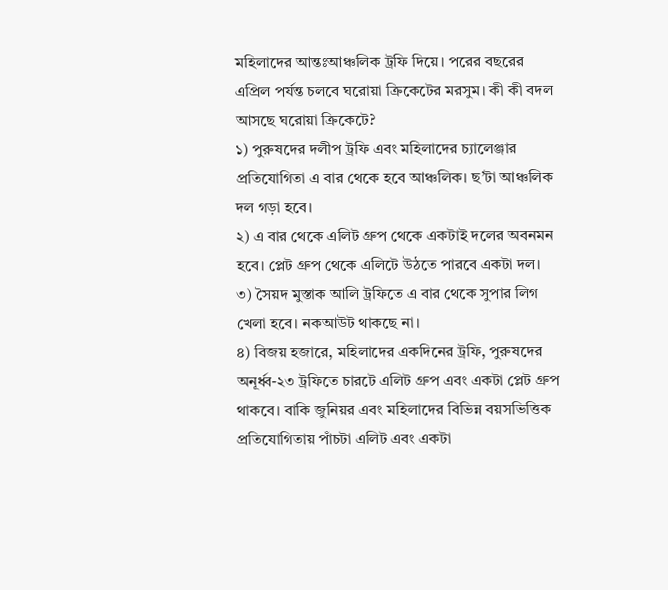মহিলাদের আন্তঃআঞ্চলিক ট্রফি দিয়ে। পরের বছরের এপ্রিল পর্যন্ত চলবে ঘরোয়া ক্রিকেটের মরসুম। কী কী বদল আসছে ঘরোয়া ক্রিকেটে?
১) পুরুষদের দলীপ ট্রফি এবং মহিলাদের চ্যালেঞ্জার প্রতিযোগিতা এ বার থেকে হবে আঞ্চলিক। ছ’টা আঞ্চলিক দল গড়া হবে।
২) এ বার থেকে এলিট গ্রুপ থেকে একটাই দলের অবনমন হবে। প্লেট গ্রুপ থেকে এলিটে উঠতে পারবে একটা দল।
৩) সৈয়দ মুস্তাক আলি ট্রফিতে এ বার থেকে সুপার লিগ খেলা হবে। নকআউট থাকছে না।
৪) বিজয় হজারে, মহিলাদের একদিনের ট্রফি, পুরুষদের অনূর্ধ্ব-২৩ ট্রফিতে চারটে এলিট গ্রুপ এবং একটা প্লেট গ্রুপ থাকবে। বাকি জুনিয়র এবং মহিলাদের বিভিন্ন বয়সভিত্তিক প্রতিযোগিতায় পাঁচটা এলিট এবং একটা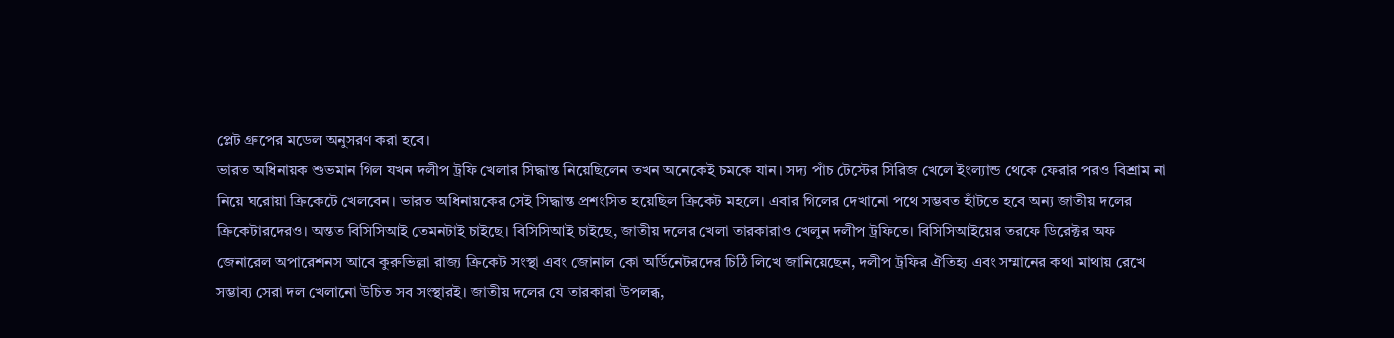প্লেট গ্রুপের মডেল অনুসরণ করা হবে।
ভারত অধিনায়ক শুভমান গিল যখন দলীপ ট্রফি খেলার সিদ্ধান্ত নিয়েছিলেন তখন অনেকেই চমকে যান। সদ্য পাঁচ টেস্টের সিরিজ খেলে ইংল্যান্ড থেকে ফেরার পরও বিশ্রাম না নিয়ে ঘরোয়া ক্রিকেটে খেলবেন। ভারত অধিনায়কের সেই সিদ্ধান্ত প্রশংসিত হয়েছিল ক্রিকেট মহলে। এবার গিলের দেখানো পথে সম্ভবত হাঁটতে হবে অন্য জাতীয় দলের ক্রিকেটারদেরও। অন্তত বিসিসিআই তেমনটাই চাইছে। বিসিসিআই চাইছে, জাতীয় দলের খেলা তারকারাও খেলুন দলীপ ট্রফিতে। বিসিসিআইয়ের তরফে ডিরেক্টর অফ জেনারেল অপারেশনস আবে কুরুভিল্লা রাজ্য ক্রিকেট সংস্থা এবং জোনাল কো অর্ডিনেটরদের চিঠি লিখে জানিয়েছেন, দলীপ ট্রফির ঐতিহ্য এবং সম্মানের কথা মাথায় রেখে সম্ভাব্য সেরা দল খেলানো উচিত সব সংস্থারই। জাতীয় দলের যে তারকারা উপলব্ধ,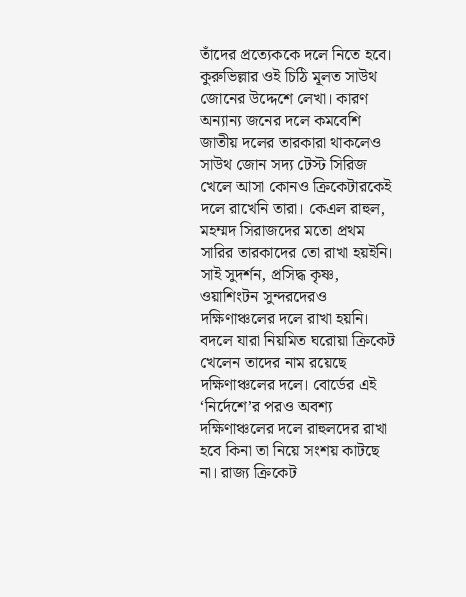তাঁদের প্রত্যেককে দলে নিতে হবে। কুরুভিল্লার ওই চিঠি মূলত সাউথ জোনের উদ্দেশে লেখা। কারণ অন্যান্য জনের দলে কমবেশি জাতীয় দলের তারকারা থাকলেও সাউথ জোন সদ্য টেস্ট সিরিজ খেলে আসা কোনও ক্রিকেটারকেই দলে রাখেনি তারা। কেএল রাহুল, মহম্মদ সিরাজদের মতো প্রথম সারির তারকাদের তো রাখা হয়ইনি। সাই সুদর্শন, প্রসিদ্ধ কৃষ্ণ, ওয়াশিংটন সুন্দরদেরও দক্ষিণাঞ্চলের দলে রাখা হয়নি। বদলে যারা নিয়মিত ঘরোয়া ক্রিকেট খেলেন তাদের নাম রয়েছে দক্ষিণাঞ্চলের দলে। বোর্ডের এই ‘নির্দেশে’র পরও অবশ্য দক্ষিণাঞ্চলের দলে রাহুলদের রাখা হবে কিনা তা নিয়ে সংশয় কাটছে না। রাজ্য ক্রিকেট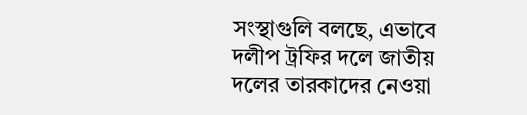সংস্থাগুলি বলছে, এভাবে দলীপ ট্রফির দলে জাতীয় দলের তারকাদের নেওয়া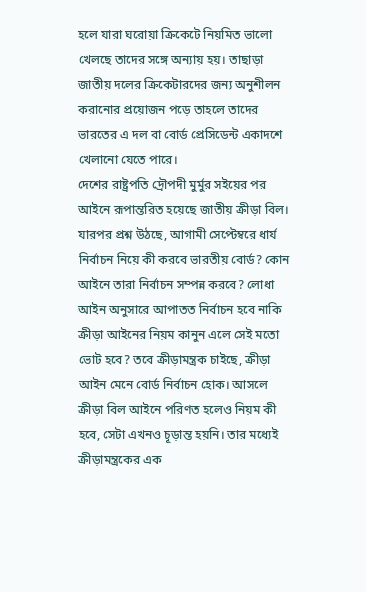হলে যারা ঘরোয়া ক্রিকেটে নিয়মিত ভালো খেলছে তাদের সঙ্গে অন্যায় হয়। তাছাড়া জাতীয় দলের ক্রিকেটারদের জন্য অনুশীলন করানোর প্রয়োজন পড়ে তাহলে তাদের ভারতের এ দল বা বোর্ড প্রেসিডেন্ট একাদশে খেলানো যেতে পারে।
দেশের রাষ্ট্রপতি দ্রৌপদী মুর্মুর সইয়ের পর আইনে রূপান্তরিত হয়েছে জাতীয় ক্রীড়া বিল। যারপর প্রশ্ন উঠছে, আগামী সেপ্টেম্বরে ধার্য নির্বাচন নিয়ে কী করবে ভারতীয় বোর্ড? কোন আইনে তারা নির্বাচন সম্পন্ন করবে? লোধা আইন অনুসারে আপাতত নির্বাচন হবে নাকি ক্রীড়া আইনের নিয়ম কানুন এলে সেই মতো ভোট হবে? তবে ক্রীড়ামন্ত্রক চাইছে, ক্রীড়া আইন মেনে বোর্ড নির্বাচন হোক। আসলে ক্রীড়া বিল আইনে পরিণত হলেও নিয়ম কী হবে, সেটা এখনও চূড়ান্ত হয়নি। তার মধ্যেই ক্রীড়ামন্ত্রকের এক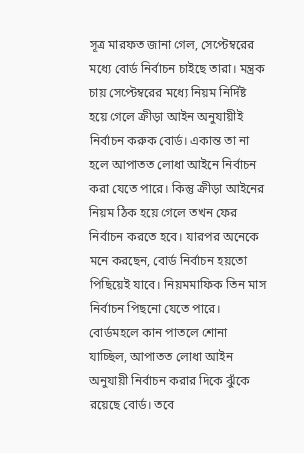সূত্র মারফত জানা গেল, সেপ্টেম্বরের মধ্যে বোর্ড নির্বাচন চাইছে তারা। মন্ত্রক চায় সেপ্টেম্বরের মধ্যে নিয়ম নির্দিষ্ট হয়ে গেলে ক্রীড়া আইন অনুযায়ীই নির্বাচন করুক বোর্ড। একান্ত তা না হলে আপাতত লোধা আইনে নির্বাচন করা যেতে পারে। কিন্তু ক্রীড়া আইনের নিয়ম ঠিক হয়ে গেলে তখন ফের নির্বাচন করতে হবে। যারপর অনেকে মনে করছেন, বোর্ড নির্বাচন হয়তো পিছিয়েই যাবে। নিয়মমাফিক তিন মাস নির্বাচন পিছনো যেতে পারে। বোর্ডমহলে কান পাতলে শোনা যাচ্ছিল, আপাতত লোধা আইন অনুযায়ী নির্বাচন করার দিকে ঝুঁকে রয়েছে বোর্ড। তবে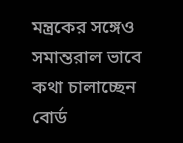মন্ত্রকের সঙ্গেও সমান্তরাল ভাবে কথা চালাচ্ছেন বোর্ড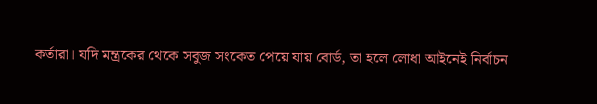কর্তারা। যদি মন্ত্রকের থেকে সবুজ সংকেত পেয়ে যায় বোর্ড, তা হলে লোধা আইনেই নির্বাচন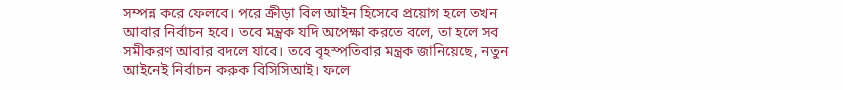সম্পন্ন করে ফেলবে। পরে ক্রীড়া বিল আইন হিসেবে প্রয়োগ হলে তখন আবার নির্বাচন হবে। তবে মন্ত্রক যদি অপেক্ষা করতে বলে, তা হলে সব সমীকরণ আবার বদলে যাবে। তবে বৃহস্পতিবার মন্ত্রক জানিয়েছে, নতুন আইনেই নির্বাচন করুক বিসিসিআই। ফলে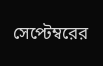সেপ্টেম্বরের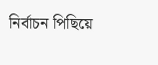নির্বাচন পিছিয়ে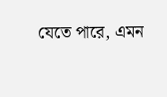যেতে পারে, এমন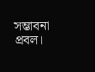সম্ভাবনা প্রবল।